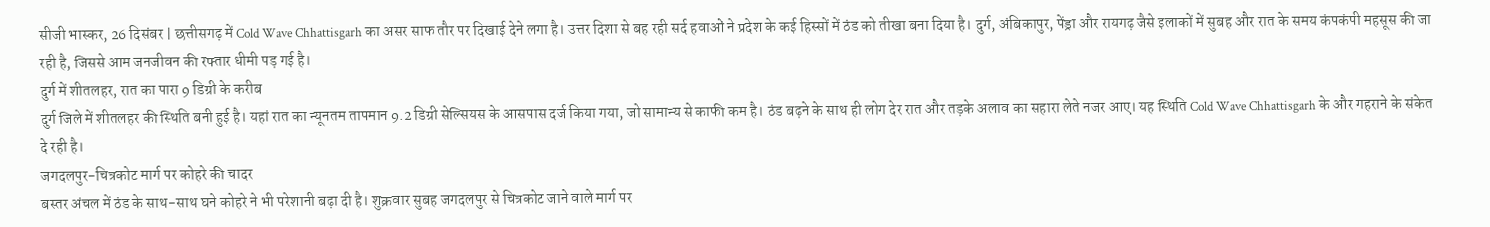सीजी भास्कर, 26 दिसंबर | छत्तीसगढ़ में Cold Wave Chhattisgarh का असर साफ तौर पर दिखाई देने लगा है। उत्तर दिशा से बह रही सर्द हवाओं ने प्रदेश के कई हिस्सों में ठंड को तीखा बना दिया है। दुर्ग, अंबिकापुर, पेंड्रा और रायगढ़ जैसे इलाकों में सुबह और रात के समय कंपकंपी महसूस की जा रही है, जिससे आम जनजीवन की रफ्तार धीमी पड़ गई है।
दुर्ग में शीतलहर, रात का पारा 9 डिग्री के करीब
दुर्ग जिले में शीतलहर की स्थिति बनी हुई है। यहां रात का न्यूनतम तापमान 9.2 डिग्री सेल्सियस के आसपास दर्ज किया गया, जो सामान्य से काफी कम है। ठंड बढ़ने के साथ ही लोग देर रात और तड़के अलाव का सहारा लेते नजर आए। यह स्थिति Cold Wave Chhattisgarh के और गहराने के संकेत दे रही है।
जगदलपुर-चित्रकोट मार्ग पर कोहरे की चादर
बस्तर अंचल में ठंड के साथ-साथ घने कोहरे ने भी परेशानी बढ़ा दी है। शुक्रवार सुबह जगदलपुर से चित्रकोट जाने वाले मार्ग पर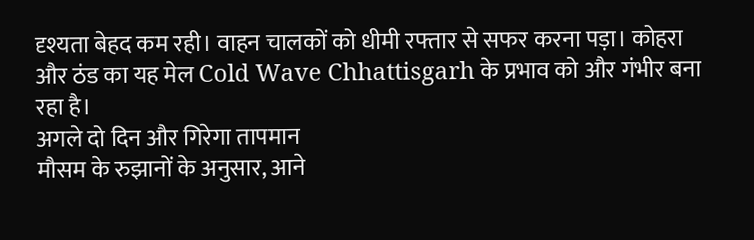दृश्यता बेहद कम रही। वाहन चालकों को धीमी रफ्तार से सफर करना पड़ा। कोहरा और ठंड का यह मेल Cold Wave Chhattisgarh के प्रभाव को और गंभीर बना रहा है।
अगले दो दिन और गिरेगा तापमान
मौसम के रुझानों के अनुसार, आने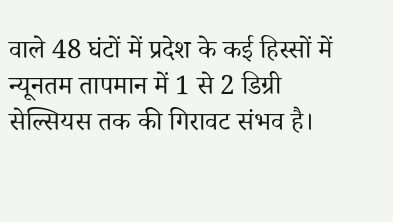वाले 48 घंटों में प्रदेश के कई हिस्सों में न्यूनतम तापमान में 1 से 2 डिग्री सेल्सियस तक की गिरावट संभव है।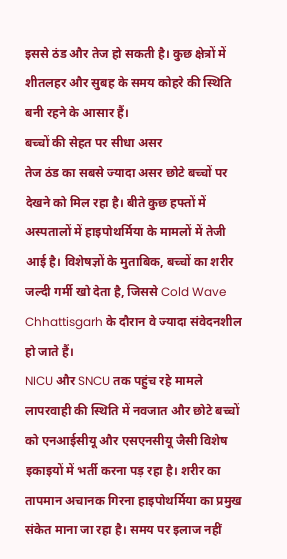इससे ठंड और तेज हो सकती है। कुछ क्षेत्रों में शीतलहर और सुबह के समय कोहरे की स्थिति बनी रहने के आसार हैं।
बच्चों की सेहत पर सीधा असर
तेज ठंड का सबसे ज्यादा असर छोटे बच्चों पर देखने को मिल रहा है। बीते कुछ हफ्तों में अस्पतालों में हाइपोथर्मिया के मामलों में तेजी आई है। विशेषज्ञों के मुताबिक, बच्चों का शरीर जल्दी गर्मी खो देता है, जिससे Cold Wave Chhattisgarh के दौरान वे ज्यादा संवेदनशील हो जाते हैं।
NICU और SNCU तक पहुंच रहे मामले
लापरवाही की स्थिति में नवजात और छोटे बच्चों को एनआईसीयू और एसएनसीयू जैसी विशेष इकाइयों में भर्ती करना पड़ रहा है। शरीर का तापमान अचानक गिरना हाइपोथर्मिया का प्रमुख संकेत माना जा रहा है। समय पर इलाज नहीं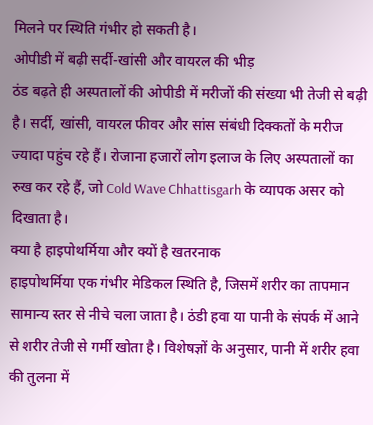मिलने पर स्थिति गंभीर हो सकती है।
ओपीडी में बढ़ी सर्दी-खांसी और वायरल की भीड़
ठंड बढ़ते ही अस्पतालों की ओपीडी में मरीजों की संख्या भी तेजी से बढ़ी है। सर्दी, खांसी, वायरल फीवर और सांस संबंधी दिक्कतों के मरीज ज्यादा पहुंच रहे हैं। रोजाना हजारों लोग इलाज के लिए अस्पतालों का रुख कर रहे हैं, जो Cold Wave Chhattisgarh के व्यापक असर को दिखाता है।
क्या है हाइपोथर्मिया और क्यों है खतरनाक
हाइपोथर्मिया एक गंभीर मेडिकल स्थिति है, जिसमें शरीर का तापमान सामान्य स्तर से नीचे चला जाता है। ठंडी हवा या पानी के संपर्क में आने से शरीर तेजी से गर्मी खोता है। विशेषज्ञों के अनुसार, पानी में शरीर हवा की तुलना में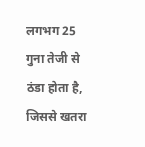लगभग 25 गुना तेजी से ठंडा होता है, जिससे खतरा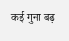कई गुना बढ़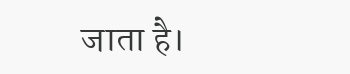जाता है।